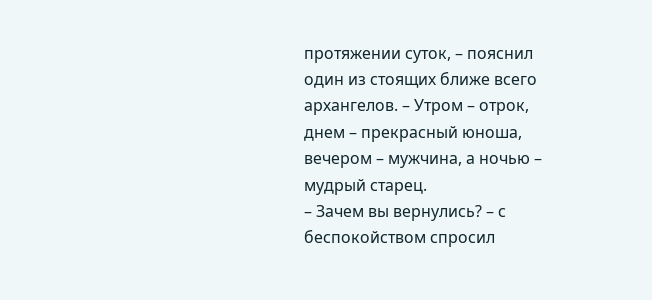протяжении суток, – пояснил один из стоящих ближе всего архангелов. – Утром – отрок, днем – прекрасный юноша, вечером – мужчина, а ночью – мудрый старец.
– Зачем вы вернулись? – с беспокойством спросил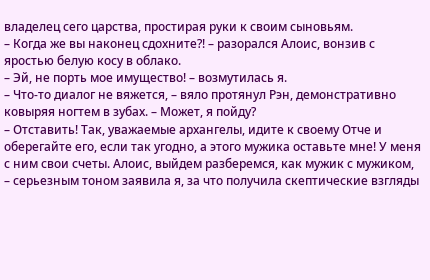владелец сего царства, простирая руки к своим сыновьям.
– Когда же вы наконец сдохните?! – разорался Алоис, вонзив с яростью белую косу в облако.
– Эй, не порть мое имущество! – возмутилась я.
– Что-то диалог не вяжется, – вяло протянул Рэн, демонстративно ковыряя ногтем в зубах. – Может, я пойду?
– Отставить! Так, уважаемые архангелы, идите к своему Отче и оберегайте его, если так угодно, а этого мужика оставьте мне! У меня с ним свои счеты. Алоис, выйдем разберемся, как мужик с мужиком, – серьезным тоном заявила я, за что получила скептические взгляды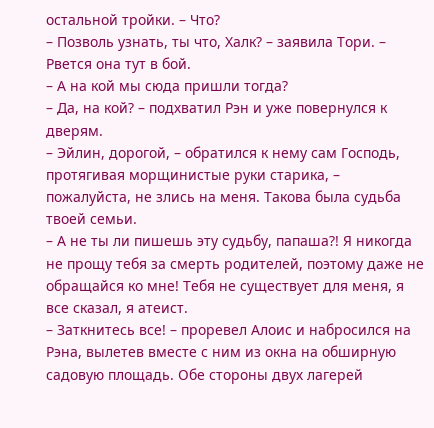остальной тройки. – Что?
– Позволь узнать, ты что, Халк? – заявила Тори. – Рвется она тут в бой.
– А на кой мы сюда пришли тогда?
– Да, на кой? – подхватил Рэн и уже повернулся к дверям.
– Эйлин, дорогой, – обратился к нему сам Господь, протягивая морщинистые руки старика, – пожалуйста, не злись на меня. Такова была судьба твоей семьи.
– А не ты ли пишешь эту судьбу, папаша?! Я никогда не прощу тебя за смерть родителей, поэтому даже не обращайся ко мне! Тебя не существует для меня, я все сказал, я атеист.
– Заткнитесь все! – проревел Алоис и набросился на Рэна, вылетев вместе с ним из окна на обширную садовую площадь. Обе стороны двух лагерей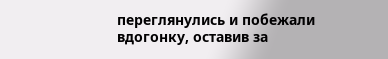переглянулись и побежали вдогонку, оставив за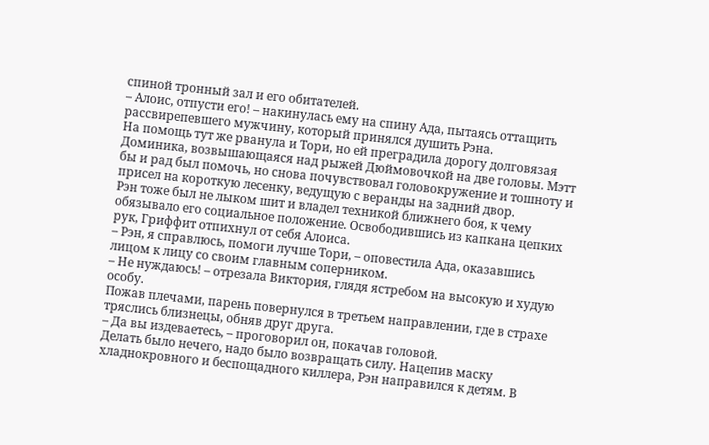спиной тронный зал и его обитателей.
– Алоис, отпусти его! – накинулась ему на спину Ада, пытаясь оттащить рассвирепевшего мужчину, который принялся душить Рэна.
На помощь тут же рванула и Тори, но ей преградила дорогу долговязая Доминика, возвышающаяся над рыжей Дюймовочкой на две головы. Мэтт бы и рад был помочь, но снова почувствовал головокружение и тошноту и присел на короткую лесенку, ведущую с веранды на задний двор.
Рэн тоже был не лыком шит и владел техникой ближнего боя, к чему обязывало его социальное положение. Освободившись из капкана цепких рук, Гриффит отпихнул от себя Алоиса.
– Рэн, я справлюсь, помоги лучше Тори, – оповестила Ада, оказавшись лицом к лицу со своим главным соперником.
– Не нуждаюсь! – отрезала Виктория, глядя ястребом на высокую и худую особу.
Пожав плечами, парень повернулся в третьем направлении, где в страхе тряслись близнецы, обняв друг друга.
– Да вы издеваетесь, – проговорил он, покачав головой.
Делать было нечего, надо было возвращать силу. Нацепив маску хладнокровного и беспощадного киллера, Рэн направился к детям. В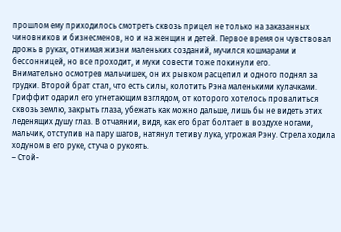прошлом ему приходилось смотреть сквозь прицел не только на заказанных чиновников и бизнесменов, но и на женщин и детей. Первое время он чувствовал дрожь в руках, отнимая жизни маленьких созданий, мучился кошмарами и бессонницей, но все проходит, и муки совести тоже покинули его.
Внимательно осмотрев мальчишек, он их рывком расцепил и одного поднял за грудки. Второй брат стал, что есть силы, колотить Рэна маленькими кулачками. Гриффит одарил его угнетающим взглядом, от которого хотелось провалиться сквозь землю, закрыть глаза, убежать как можно дальше, лишь бы не видеть этих леденящих душу глаз. В отчаянии, видя, как его брат болтает в воздухе ногами, мальчик, отступив на пару шагов, натянул тетиву лука, угрожая Рэну. Стрела ходила ходуном в его руке, стуча о рукоять.
– Стой-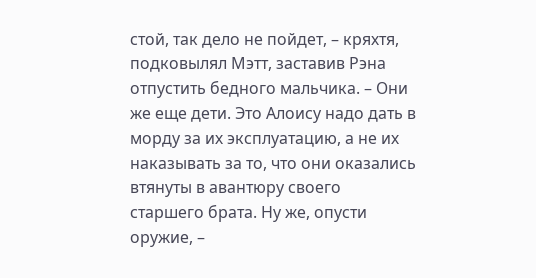стой, так дело не пойдет, – кряхтя, подковылял Мэтт, заставив Рэна отпустить бедного мальчика. – Они же еще дети. Это Алоису надо дать в морду за их эксплуатацию, а не их наказывать за то, что они оказались втянуты в авантюру своего старшего брата. Ну же, опусти оружие, –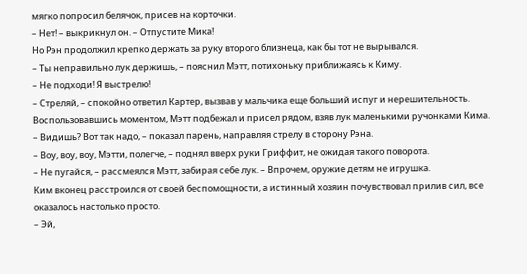мягко попросил белячок, присев на корточки.
– Нет! – выкрикнул он. – Отпустите Мика!
Но Рэн продолжил крепко держать за руку второго близнеца, как бы тот не вырывался.
– Ты неправильно лук держишь, – пояснил Мэтт, потихоньку приближаясь к Киму.
– Не подходи! Я выстрелю!
– Стреляй, – спокойно ответил Картер, вызвав у мальчика еще больший испуг и нерешительность.
Воспользовавшись моментом, Мэтт подбежал и присел рядом, взяв лук маленькими ручонками Кима.
– Видишь? Вот так надо, – показал парень, направляя стрелу в сторону Рэна.
– Воу, воу, воу, Мэтти, полегче, – поднял вверх руки Гриффит, не ожидая такого поворота.
– Не пугайся, – рассмеялся Мэтт, забирая себе лук. – Впрочем, оружие детям не игрушка.
Ким вконец расстроился от своей беспомощности, а истинный хозяин почувствовал прилив сил, все оказалось настолько просто.
– Эй,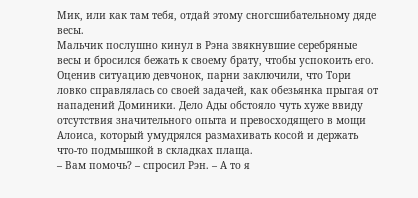Мик, или как там тебя, отдай этому сногсшибательному дяде весы.
Мальчик послушно кинул в Рэна звякнувшие серебряные весы и бросился бежать к своему брату, чтобы успокоить его.
Оценив ситуацию девчонок, парни заключили, что Тори ловко справлялась со своей задачей, как обезьянка прыгая от нападений Доминики. Дело Ады обстояло чуть хуже ввиду отсутствия значительного опыта и превосходящего в мощи Алоиса, который умудрялся размахивать косой и держать что-то подмышкой в складках плаща.
– Вам помочь? – спросил Рэн. – А то я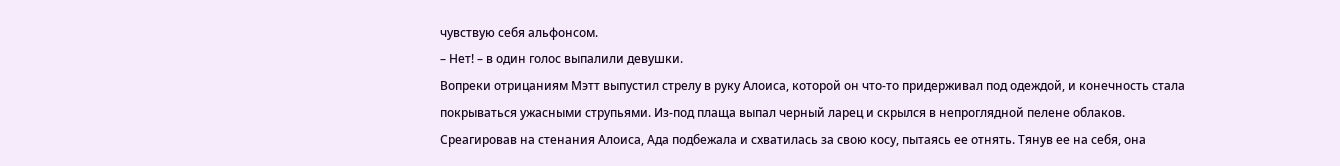чувствую себя альфонсом.
– Нет! – в один голос выпалили девушки.
Вопреки отрицаниям Мэтт выпустил стрелу в руку Алоиса, которой он что-то придерживал под одеждой, и конечность стала покрываться ужасными струпьями. Из-под плаща выпал черный ларец и скрылся в непроглядной пелене облаков.
Среагировав на стенания Алоиса, Ада подбежала и схватилась за свою косу, пытаясь ее отнять. Тянув ее на себя, она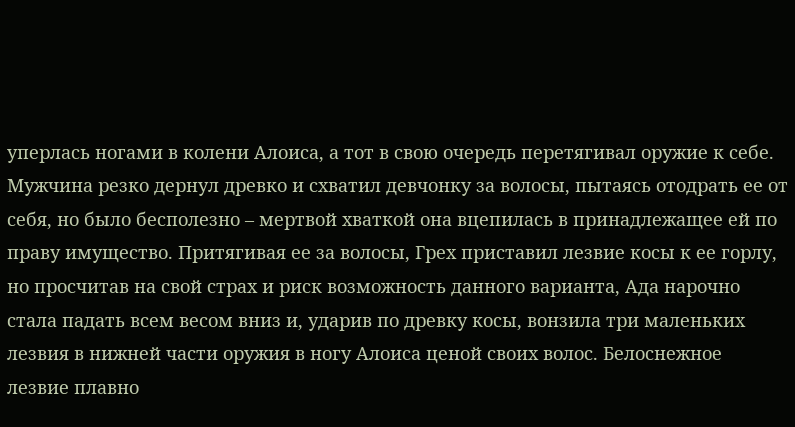уперлась ногами в колени Алоиса, а тот в свою очередь перетягивал оружие к себе. Мужчина резко дернул древко и схватил девчонку за волосы, пытаясь отодрать ее от себя, но было бесполезно – мертвой хваткой она вцепилась в принадлежащее ей по праву имущество. Притягивая ее за волосы, Грех приставил лезвие косы к ее горлу, но просчитав на свой страх и риск возможность данного варианта, Ада нарочно стала падать всем весом вниз и, ударив по древку косы, вонзила три маленьких лезвия в нижней части оружия в ногу Алоиса ценой своих волос. Белоснежное лезвие плавно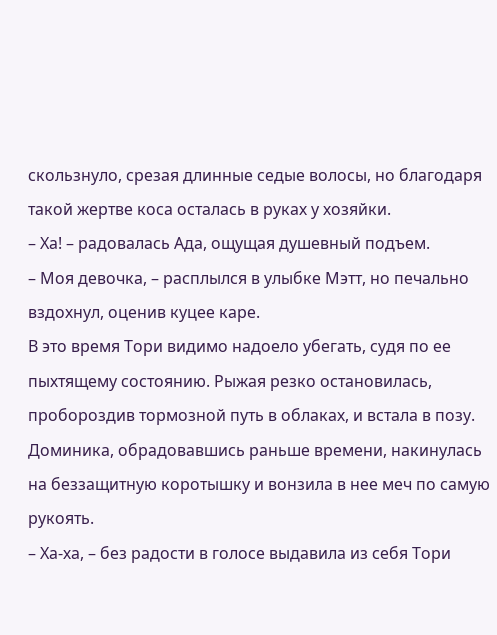скользнуло, срезая длинные седые волосы, но благодаря такой жертве коса осталась в руках у хозяйки.
– Ха! – радовалась Ада, ощущая душевный подъем.
– Моя девочка, – расплылся в улыбке Мэтт, но печально вздохнул, оценив куцее каре.
В это время Тори видимо надоело убегать, судя по ее пыхтящему состоянию. Рыжая резко остановилась, пробороздив тормозной путь в облаках, и встала в позу. Доминика, обрадовавшись раньше времени, накинулась на беззащитную коротышку и вонзила в нее меч по самую рукоять.
– Ха-ха, – без радости в голосе выдавила из себя Тори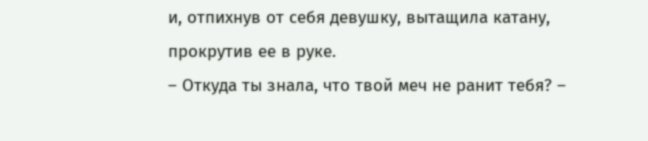и, отпихнув от себя девушку, вытащила катану, прокрутив ее в руке.
– Откуда ты знала, что твой меч не ранит тебя? –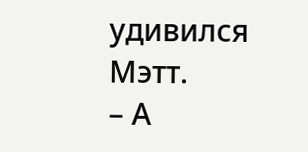удивился Мэтт.
– А